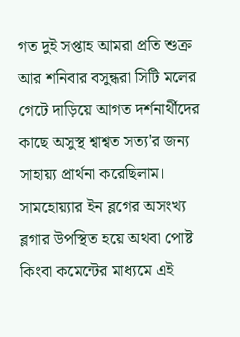গত দুই সপ্তাহ আমরা প্রতি শুক্র আর শনিবার বসুন্ধরা সিটি মলের গেটে দাড়িয়ে আগত দর্শনার্থীদের কাছে অসুস্থ শ্বাশ্বত সত্য'র জন্য সাহায়্য প্রার্থনা করেছিলাম। সামহোয়্যার ইন ব্লগের অসংখ্য ব্লগার উপস্থিত হয়ে অথবা পোষ্ট কিংবা কমেন্টের মাধ্যমে এই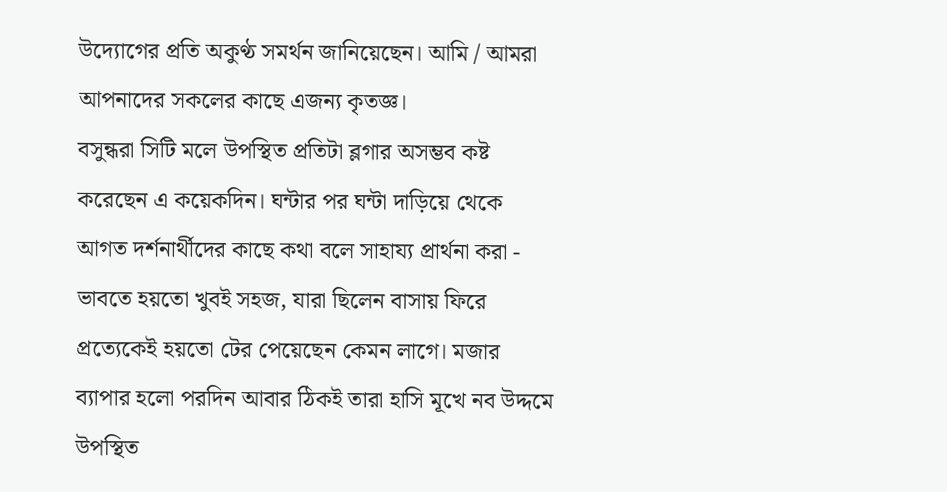উদ্যোগের প্রতি অকুণ্ঠ সমর্থন জানিয়েছেন। আমি / আমরা আপনাদের সকলের কাছে এজন্য কৃতজ্ঞ।
বসুন্ধরা সিটি মলে উপস্থিত প্রতিটা ব্লগার অসম্ভব কষ্ট করেছেন এ কয়েকদিন। ঘন্টার পর ঘন্টা দাড়িয়ে থেকে আগত দর্শনার্থীদের কাছে কথা বলে সাহায্য প্রার্থনা করা - ভাবতে হয়তো খুবই সহজ, যারা ছিলেন বাসায় ফিরে প্রত্যেকেই হয়তো টের পেয়েছেন কেমন লাগে। মজার ব্যাপার হলো পরদিন আবার ঠিকই তারা হাসি মূখে নব উদ্দমে উপস্থিত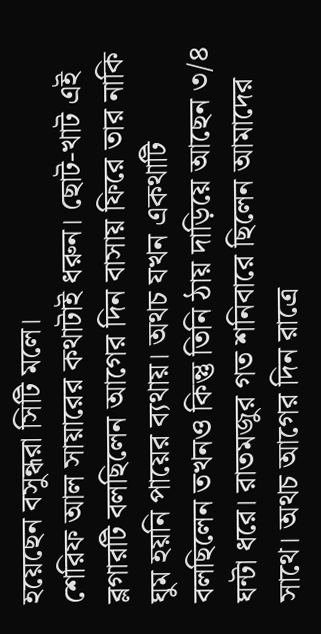হয়েছেন বসুন্ধরা সিটি মলে।
শেরিফ আল সায়ারের কথাটাই ধরুন। ছোট-খাট এই ব্লগারটি বলছিলেন আগের দিন বাসায় ফিরে তার নাকি ঘুম হয়নি পায়ের ব্যথায়। অথচ যখন একথাটি বলছিলেন তখনও কিন্তু তিনি ঠায় দাড়িয়ে আছেন ৩/৪ ঘন্টা ধরে। রাতমজুর গত শনিবারে ছিলেন আমাদের সাথে। অথচ আগের দিন রাত্রে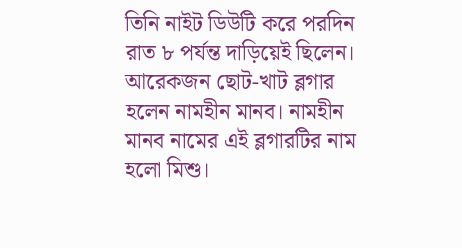তিনি নাইট ডিউটি করে পরদিন রাত ৮ পর্যন্ত দাড়িয়েই ছিলেন। আরেকজন ছোট-খাট ব্লগার হলেন নামহীন মানব। নামহীন মানব নামের এই ব্লগারটির নাম হলো মিশু।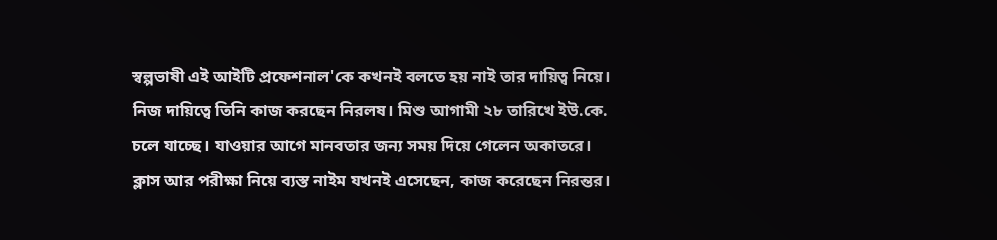স্বল্পভাষী এই আইটি প্রফেশনাল'কে কখনই বলতে হয় নাই তার দায়িত্ব নিয়ে। নিজ দায়িত্বে তিনি কাজ করছেন নিরলষ। মিশু আগামী ২৮ তারিখে ইউ.কে. চলে যাচ্ছে। যাওয়ার আগে মানবতার জন্য সময় দিয়ে গেলেন অকাতরে।
ক্লাস আর পরীক্ষা নিয়ে ব্যস্ত নাইম যখনই এসেছেন, কাজ করেছেন নিরন্তর।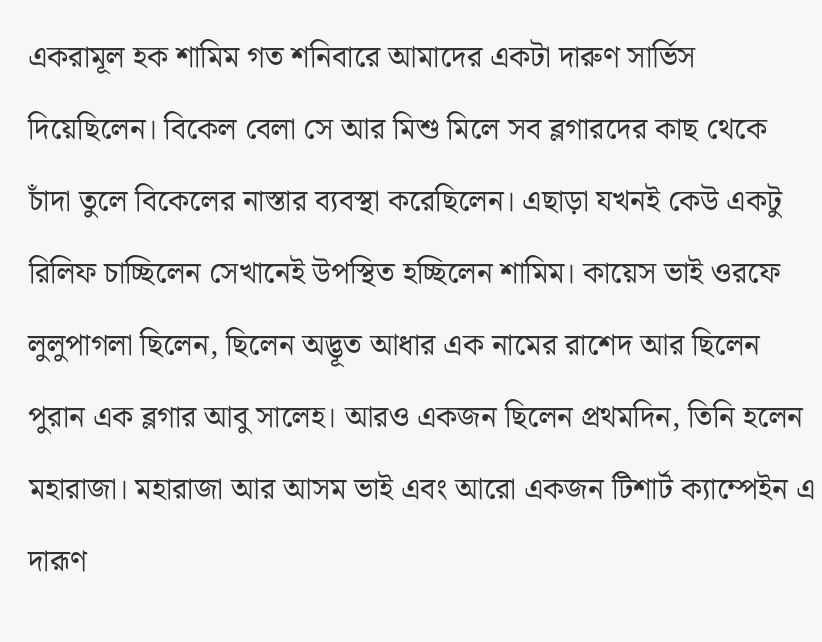একরামূল হক শামিম গত শনিবারে আমাদের একটা দারুণ সার্ভিস দিয়েছিলেন। বিকেল বেলা সে আর মিশু মিলে সব ব্লগারদের কাছ থেকে চাঁদা তুলে বিকেলের নাস্তার ব্যবস্থা করেছিলেন। এছাড়া যখনই কেউ একটু রিলিফ চাচ্ছিলেন সেখানেই উপস্থিত হচ্ছিলেন শামিম। কায়েস ভাই ওরফে লুলুপাগলা ছিলেন, ছিলেন অদ্ভূত আধার এক নামের রাশেদ আর ছিলেন পুরান এক ব্লগার আবু সালেহ। আরও একজন ছিলেন প্রথমদিন, তিনি হলেন মহারাজা। মহারাজা আর আসম ভাই এবং আরো একজন টিশার্ট ক্যাম্পেইন এ দারূণ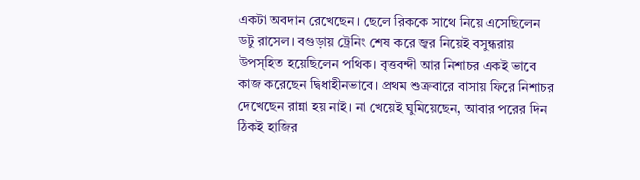একটা অবদান রেখেছেন। ছেলে রিককে সাথে নিয়ে এসেছিলেন ডটু রাসেল। বগুড়ায় ট্রেনিং শেষ করে জ্বর নিয়েই বসুন্ধরায় উপস্হিত হয়েছিলেন পথিক। বৃত্তবন্দী আর নিশাচর একই ভাবে কাজ করেছেন দ্বিধাহীনভাবে। প্রথম শুক্রবারে বাসায় ফিরে নিশাচর দেখেছেন রান্না হয় নাই। না খেয়েই ঘুমিয়েছেন, আবার পরের দিন ঠিকই হাজির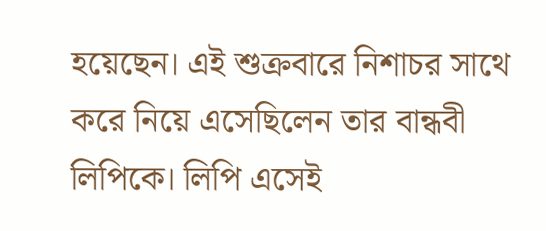হয়েছেন। এই শুক্রবারে নিশাচর সাথে করে নিয়ে এসেছিলেন তার বান্ধবী লিপিকে। লিপি এসেই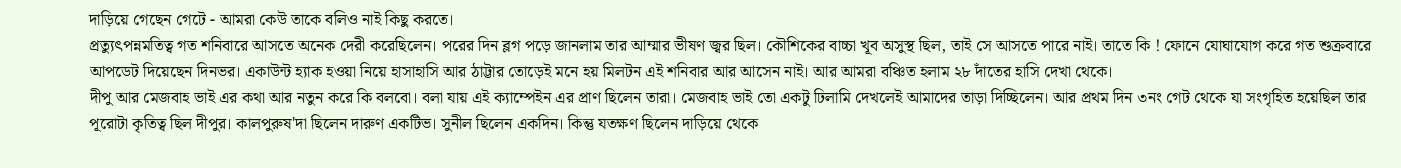দাড়িয়ে গেছেন গেটে - আমরা কেউ তাকে বলিও নাই কিছু করতে।
প্রত্যুৎপন্নমতিত্ব গত শনিবারে আসতে অনেক দেরী করেছিলেন। পরের দিন ব্লগ পড়ে জানলাম তার আম্মার ভীষণ জ্বর ছিল। কৌশিকের বাচ্চা খূব অসুস্থ ছিল, তাই সে আসতে পারে নাই। তাতে কি ! ফোনে যোঘাযোগ করে গত শুক্রবারে আপডেট দিয়েছেন দিনভর। একাউন্ট হ্যাক হওয়া নিয়ে হাসাহাসি আর ঠাট্টার তোড়েই মনে হয় মিলটন এই শনিবার আর আসেন নাই। আর আমরা বঞ্চিত হলাম ২৮ দাঁতের হাসি দেখা থেকে।
দীপু আর মেজবাহ ভাই এর কথা আর নতুন করে কি বলবো। বলা যায় এই ক্যাম্পেইন এর প্রাণ ছিলেন তারা। মেজবাহ ভাই তো একটু ঢিলামি দেখলেই আমাদের তাড়া দিচ্ছিলেন। আর প্রথম দিন ৩নং গেট থেকে যা সংগৃহিত হয়েছিল তার পূরোটা কৃতিত্ব ছিল দীপুর। কালপুরুষ'দা ছিলেন দারুণ একটিভ। সুনীল ছিলেন একদিন। কিন্তু যতক্ষণ ছিলেন দাড়িয়ে থেকে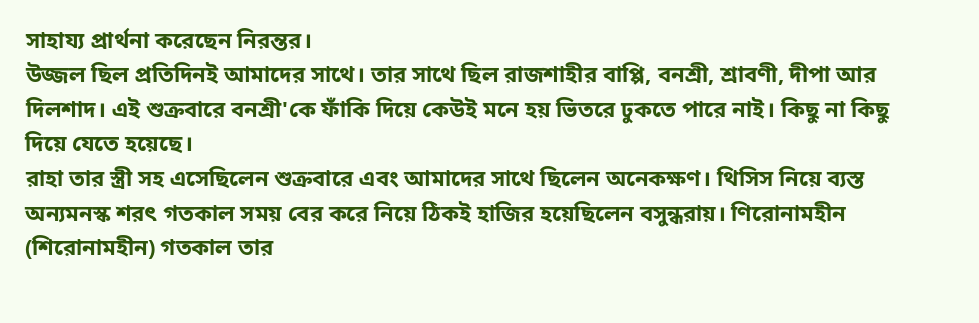সাহায্য প্রার্থনা করেছেন নিরন্তর।
উজ্জল ছিল প্রতিদিনই আমাদের সাথে। তার সাথে ছিল রাজশাহীর বাপ্পি, বনশ্রী, শ্রাবণী, দীপা আর দিলশাদ। এই শুক্রবারে বনশ্রী'কে ফাঁকি দিয়ে কেউই মনে হয় ভিতরে ঢুকতে পারে নাই। কিছু না কিছু দিয়ে যেতে হয়েছে।
রাহা তার স্ত্রী সহ এসেছিলেন শুক্রবারে এবং আমাদের সাথে ছিলেন অনেকক্ষণ। থিসিস নিয়ে ব্যস্ত অন্যমনস্ক শরৎ গতকাল সময় বের করে নিয়ে ঠিকই হাজির হয়েছিলেন বসুন্ধরায়। ণিরোনামহীন (শিরোনামহীন) গতকাল তার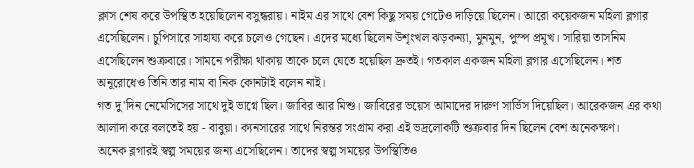ক্লাস শেষ করে উপস্থিত হয়েছিলেন বসুন্ধরায়। নাইম এর সাথে বেশ কিছু সময় গেটেও দাড়িয়ে ছিলেন। আরো কয়েকজন মহিলা ব্লগার এসেছিলেন। চুপিসারে সাহায্য করে চলেও গেছেন। এদের মধ্যে ছিলেন উশৃংখল ঝড়কন্যা, মুনমুন, পুস্প প্রমূখ। সারিয়া তাসনিম এসেছিলেন শুক্রবারে। সামনে পরীক্ষা থাকায় তাকে চলে যেতে হয়েছিল দ্রুতই। গতকাল একজন মহিলা ব্লগার এসেছিলেন। শত অনূরোধেও তিনি তার নাম বা নিক কোনটাই বলেন নাই।
গত দু'দিন নেমেসিসের সাথে দুই ভাগ্নে ছিল। জাবির আর মিশু। জাবিরের ভয়েস আমাদের দারুণ সার্ভিস দিয়েছিল। আরেকজন এর কথা আলাদা করে বলতেই হয় - বাবুয়া। ক্যনসারের সাথে নিরন্তর সংগ্রাম করা এই ভদ্রলোকটি শুক্রবার দিন ছিলেন বেশ অনেকক্ষণ।
অনেক ব্লগারই স্বল্প সময়ের জন্য এসেছিলেন। তাদের স্বল্প সময়ের উপস্থিতিও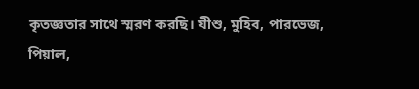কৃতজ্ঞতার সাথে স্মরণ করছি। যীশু, মুহিব, পারভেজ, পিয়াল,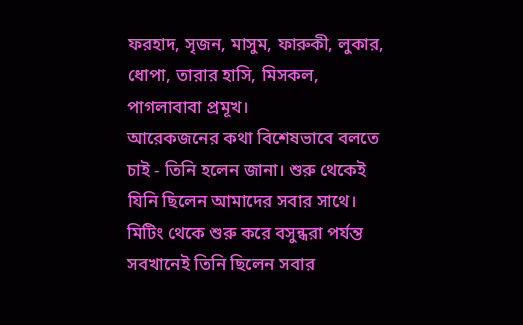ফরহাদ, সৃজন, মাসুম, ফারুকী, লুকার, ধোপা, তারার হাসি, মিসকল, পাগলাবাবা প্রমূখ।
আরেকজনের কথা বিশেষভাবে বলতে চাই - তিনি হলেন জানা। শুরু থেকেই যিনি ছিলেন আমাদের সবার সাথে। মিটিং থেকে শুরু করে বসুন্ধরা পর্যন্ত সবখানেই তিনি ছিলেন সবার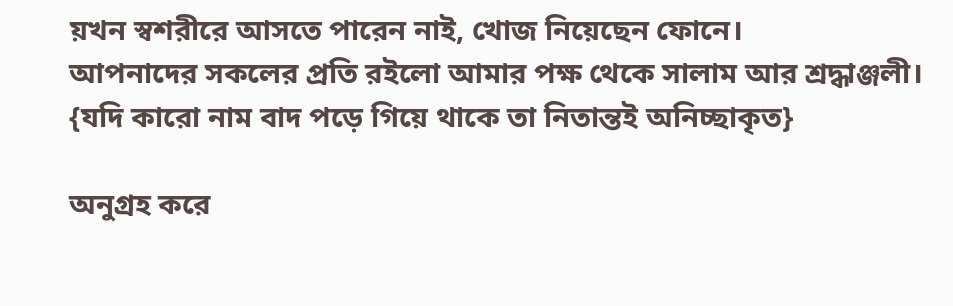য়খন স্বশরীরে আসতে পারেন নাই, খোজ নিয়েছেন ফোনে।
আপনাদের সকলের প্রতি রইলো আমার পক্ষ থেকে সালাম আর শ্রদ্ধাঞ্জলী।
{যদি কারো নাম বাদ পড়ে গিয়ে থাকে তা নিতান্তই অনিচ্ছাকৃত}

অনুগ্রহ করে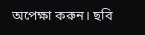অপেক্ষা করুন। ছবি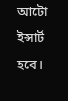আটো ইন্সার্ট হবে।